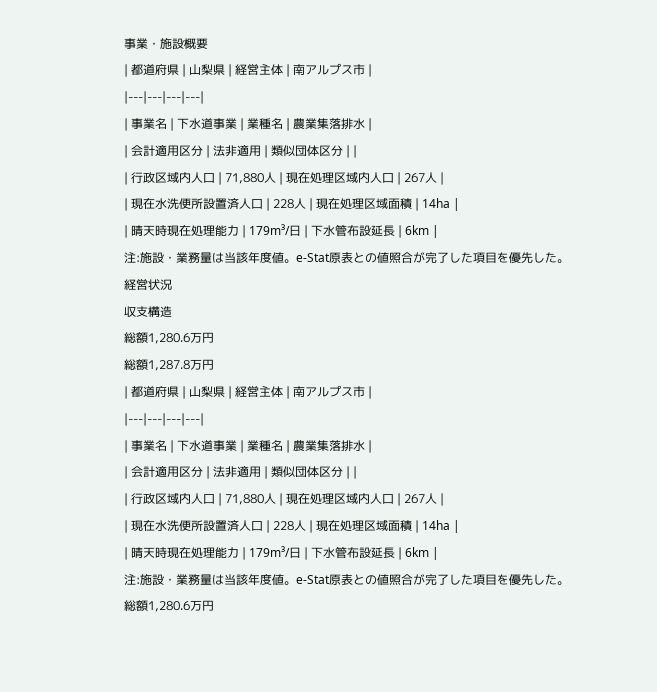事業・施設概要
| 都道府県 | 山梨県 | 経営主体 | 南アルプス市 |
|---|---|---|---|
| 事業名 | 下水道事業 | 業種名 | 農業集落排水 |
| 会計適用区分 | 法非適用 | 類似団体区分 | |
| 行政区域内人口 | 71,880人 | 現在処理区域内人口 | 267人 |
| 現在水洗便所設置済人口 | 228人 | 現在処理区域面積 | 14ha |
| 晴天時現在処理能力 | 179m³/日 | 下水管布設延長 | 6km |
注:施設・業務量は当該年度値。e-Stat原表との値照合が完了した項目を優先した。
経営状況
収支構造
総額1,280.6万円
総額1,287.8万円
| 都道府県 | 山梨県 | 経営主体 | 南アルプス市 |
|---|---|---|---|
| 事業名 | 下水道事業 | 業種名 | 農業集落排水 |
| 会計適用区分 | 法非適用 | 類似団体区分 | |
| 行政区域内人口 | 71,880人 | 現在処理区域内人口 | 267人 |
| 現在水洗便所設置済人口 | 228人 | 現在処理区域面積 | 14ha |
| 晴天時現在処理能力 | 179m³/日 | 下水管布設延長 | 6km |
注:施設・業務量は当該年度値。e-Stat原表との値照合が完了した項目を優先した。
総額1,280.6万円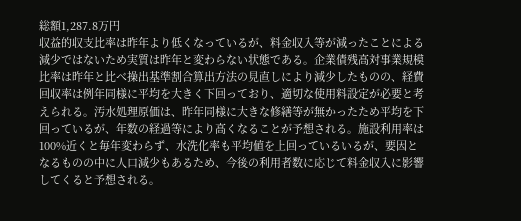総額1,287.8万円
収益的収支比率は昨年より低くなっているが、料金収入等が減ったことによる減少ではないため実質は昨年と変わらない状態である。企業債残高対事業規模比率は昨年と比べ操出基準割合算出方法の見直しにより減少したものの、経費回収率は例年同様に平均を大きく下回っており、適切な使用料設定が必要と考えられる。汚水処理原価は、昨年同様に大きな修繕等が無かったため平均を下回っているが、年数の経過等により高くなることが予想される。施設利用率は100%近くと毎年変わらず、水洗化率も平均値を上回っているいるが、要因となるものの中に人口減少もあるため、今後の利用者数に応じて料金収入に影響してくると予想される。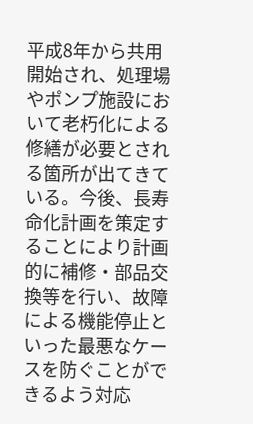平成8年から共用開始され、処理場やポンプ施設において老朽化による修繕が必要とされる箇所が出てきている。今後、長寿命化計画を策定することにより計画的に補修・部品交換等を行い、故障による機能停止といった最悪なケースを防ぐことができるよう対応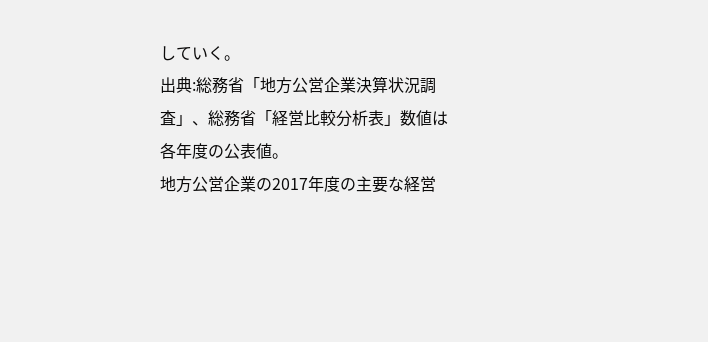していく。
出典:総務省「地方公営企業決算状況調査」、総務省「経営比較分析表」数値は各年度の公表値。
地方公営企業の2017年度の主要な経営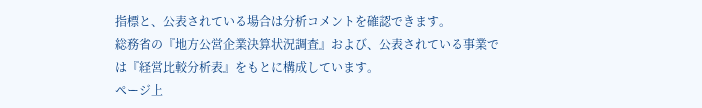指標と、公表されている場合は分析コメントを確認できます。
総務省の『地方公営企業決算状況調査』および、公表されている事業では『経営比較分析表』をもとに構成しています。
ページ上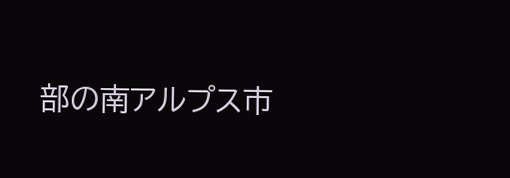部の南アルプス市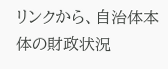リンクから、自治体本体の財政状況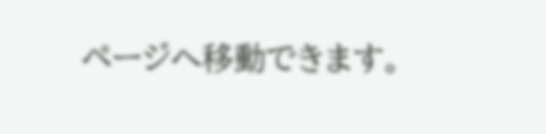ページへ移動できます。